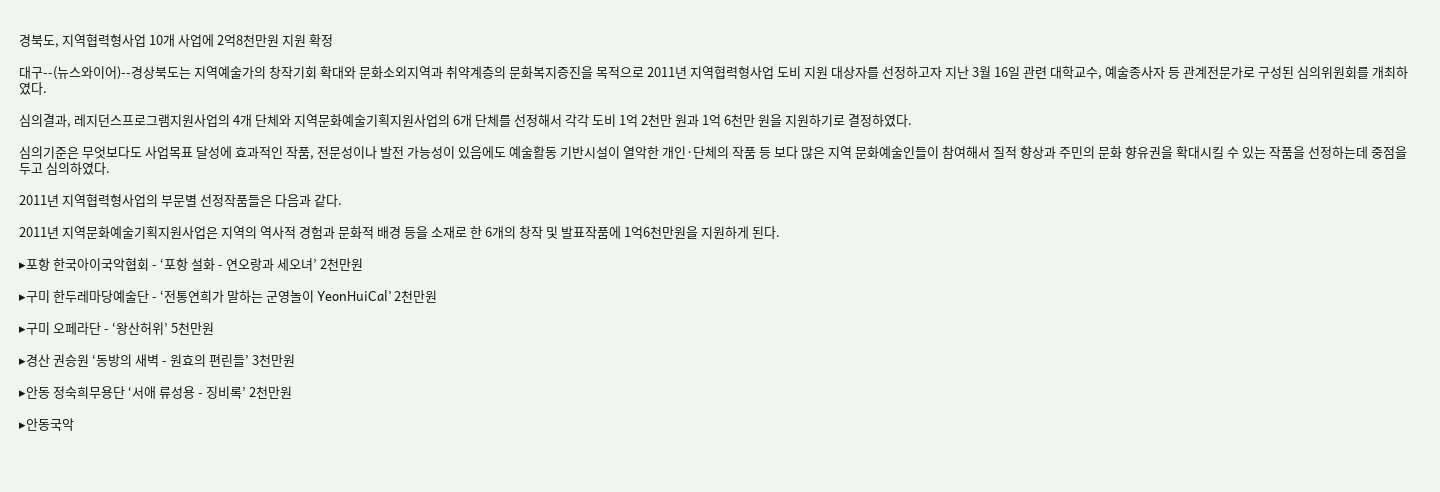경북도, 지역협력형사업 10개 사업에 2억8천만원 지원 확정

대구--(뉴스와이어)--경상북도는 지역예술가의 창작기회 확대와 문화소외지역과 취약계층의 문화복지증진을 목적으로 2011년 지역협력형사업 도비 지원 대상자를 선정하고자 지난 3월 16일 관련 대학교수, 예술종사자 등 관계전문가로 구성된 심의위원회를 개최하였다.

심의결과, 레지던스프로그램지원사업의 4개 단체와 지역문화예술기획지원사업의 6개 단체를 선정해서 각각 도비 1억 2천만 원과 1억 6천만 원을 지원하기로 결정하였다.

심의기준은 무엇보다도 사업목표 달성에 효과적인 작품, 전문성이나 발전 가능성이 있음에도 예술활동 기반시설이 열악한 개인·단체의 작품 등 보다 많은 지역 문화예술인들이 참여해서 질적 향상과 주민의 문화 향유권을 확대시킬 수 있는 작품을 선정하는데 중점을 두고 심의하였다.

2011년 지역협력형사업의 부문별 선정작품들은 다음과 같다.

2011년 지역문화예술기획지원사업은 지역의 역사적 경험과 문화적 배경 등을 소재로 한 6개의 창작 및 발표작품에 1억6천만원을 지원하게 된다.

▸포항 한국아이국악협회 - ‘포항 설화 - 연오랑과 세오녀’ 2천만원

▸구미 한두레마당예술단 - ‘전통연희가 말하는 군영놀이 YeonHuiCal’ 2천만원

▸구미 오페라단 - ‘왕산허위’ 5천만원

▸경산 권승원 ‘동방의 새벽 - 원효의 편린들’ 3천만원

▸안동 정숙희무용단 ‘서애 류성용 - 징비록’ 2천만원

▸안동국악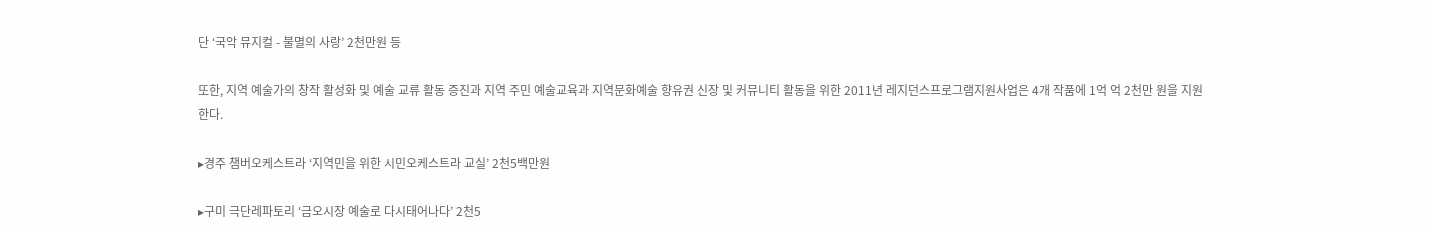단 ‘국악 뮤지컬 - 불멸의 사랑’ 2천만원 등

또한, 지역 예술가의 창작 활성화 및 예술 교류 활동 증진과 지역 주민 예술교육과 지역문화예술 향유권 신장 및 커뮤니티 활동을 위한 2011년 레지던스프로그램지원사업은 4개 작품에 1억 억 2천만 원을 지원한다.

▸경주 챔버오케스트라 ‘지역민을 위한 시민오케스트라 교실’ 2천5백만원

▸구미 극단레파토리 ‘금오시장 예술로 다시태어나다’ 2천5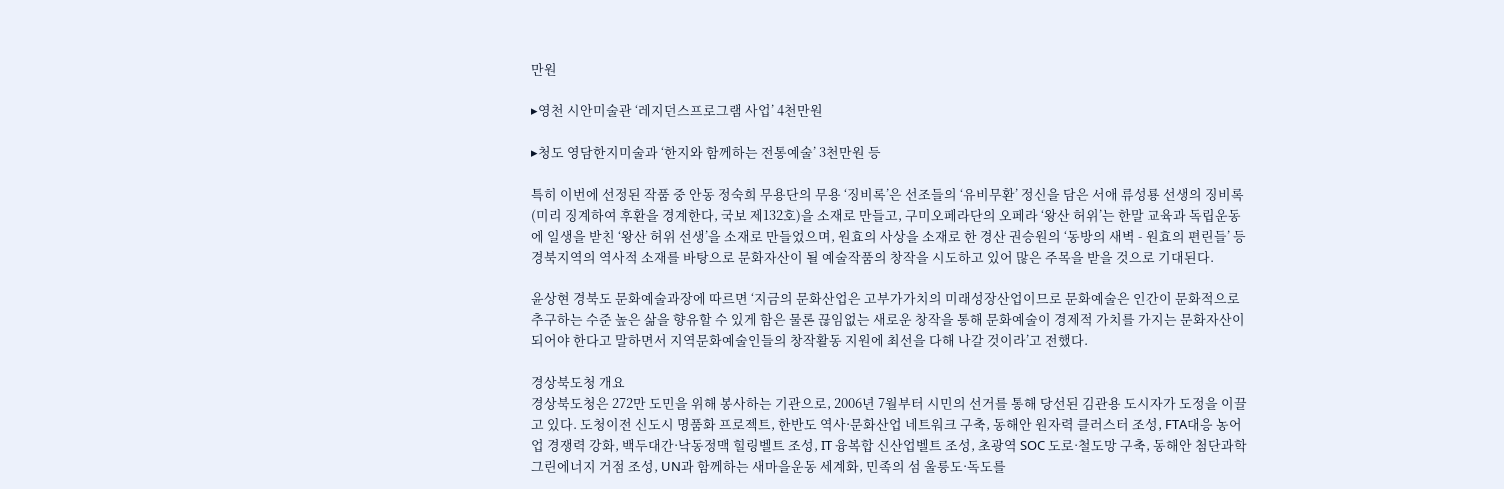만원

▸영천 시안미술관 ‘레지던스프로그램 사업’ 4천만원

▸청도 영담한지미술과 ‘한지와 함께하는 전통예술’ 3천만원 등

특히 이번에 선정된 작품 중 안동 정숙희 무용단의 무용 ‘징비록’은 선조들의 ‘유비무환’ 정신을 담은 서애 류성룡 선생의 징비록(미리 징계하여 후환을 경계한다, 국보 제132호)을 소재로 만들고, 구미오페라단의 오페라 ‘왕산 허위’는 한말 교육과 독립운동에 일생을 받친 ‘왕산 허위 선생’을 소재로 만들었으며, 원효의 사상을 소재로 한 경산 권승원의 ‘동방의 새벽 - 원효의 편린들’ 등 경북지역의 역사적 소재를 바탕으로 문화자산이 될 예술작품의 창작을 시도하고 있어 많은 주목을 받을 것으로 기대된다.

윤상현 경북도 문화예술과장에 따르면 ‘지금의 문화산업은 고부가가치의 미래성장산업이므로 문화예술은 인간이 문화적으로 추구하는 수준 높은 삶을 향유할 수 있게 함은 물론 끊임없는 새로운 창작을 통해 문화예술이 경제적 가치를 가지는 문화자산이 되어야 한다고 말하면서 지역문화예술인들의 창작활동 지원에 최선을 다해 나갈 것이라’고 전했다.

경상북도청 개요
경상북도청은 272만 도민을 위해 봉사하는 기관으로, 2006년 7월부터 시민의 선거를 통해 당선된 김관용 도시자가 도정을 이끌고 있다. 도청이전 신도시 명품화 프로젝트, 한반도 역사·문화산업 네트워크 구축, 동해안 원자력 클러스터 조성, FTA대응 농어업 경쟁력 강화, 백두대간·낙동정맥 힐링벨트 조성, IT 융복합 신산업벨트 조성, 초광역 SOC 도로·철도망 구축, 동해안 첨단과학 그린에너지 거점 조성, UN과 함께하는 새마을운동 세계화, 민족의 섬 울릉도·독도를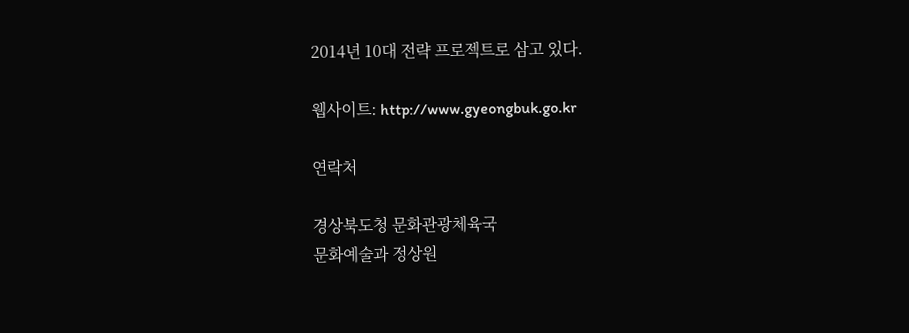2014년 10대 전략 프로젝트로 삼고 있다.

웹사이트: http://www.gyeongbuk.go.kr

연락처

경상북도청 문화관광체육국
문화예술과 정상원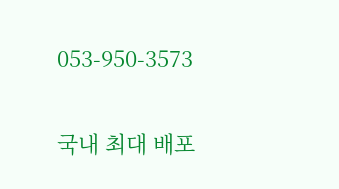053-950-3573

국내 최대 배포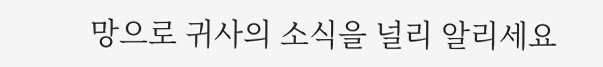망으로 귀사의 소식을 널리 알리세요